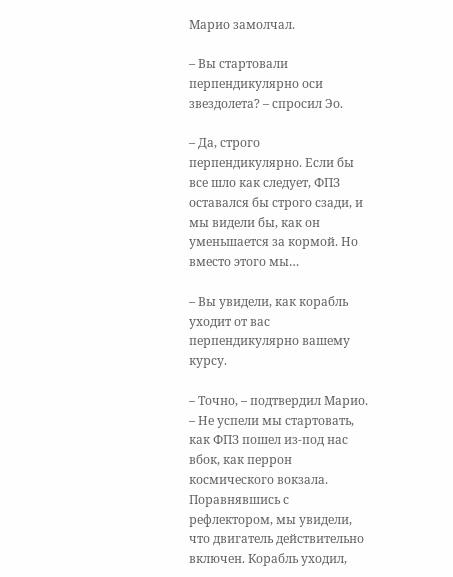Марио замолчал.

– Вы стартовали перпендикулярно оси звездолета? – спросил Эо.

– Да, строго перпендикулярно. Если бы все шло как следует, ФПЗ оставался бы строго сзади, и мы видели бы, как он уменьшается за кормой. Но вместо этого мы…

– Вы увидели, как корабль уходит от вас перпендикулярно вашему курсу.

– Точно, – подтвердил Марио. – Не успели мы стартовать, как ФПЗ пошел из-под нас вбок, как перрон космического вокзала. Поравнявшись с рефлектором, мы увидели, что двигатель действительно включен. Корабль уходил,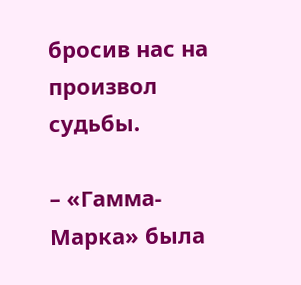бросив нас на произвол судьбы.

– «Гамма-Марка» была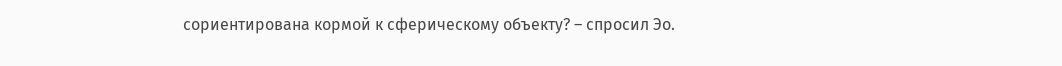сориентирована кормой к сферическому объекту? – спросил Эо.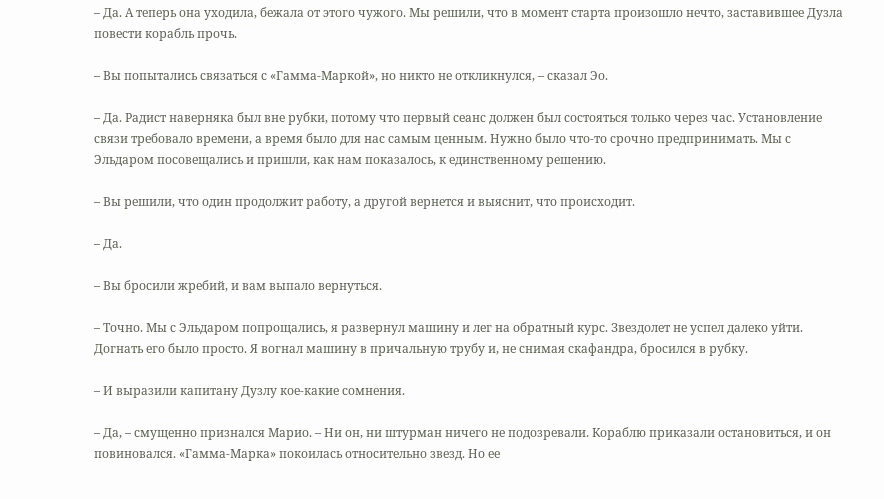– Да. А теперь она уходила, бежала от этого чужого. Мы решили, что в момент старта произошло нечто, заставившее Дузла повести корабль прочь.

– Вы попытались связаться с «Гамма-Маркой», но никто не откликнулся, – сказал Эо.

– Да. Радист наверняка был вне рубки, потому что первый сеанс должен был состояться только через час. Установление связи требовало времени, а время было для нас самым ценным. Нужно было что-то срочно предпринимать. Мы с Эльдаром посовещались и пришли, как нам показалось, к единственному решению.

– Вы решили, что один продолжит работу, а другой вернется и выяснит, что происходит.

– Да.

– Вы бросили жребий, и вам выпало вернуться.

– Точно. Мы с Эльдаром попрощались, я развернул машину и лег на обратный курс. Звездолет не успел далеко уйти. Догнать его было просто. Я вогнал машину в причальную трубу и, не снимая скафандра, бросился в рубку.

– И выразили капитану Дузлу кое-какие сомнения.

– Да, – смущенно признался Марио. – Ни он, ни штурман ничего не подозревали. Кораблю приказали остановиться, и он повиновался. «Гамма-Марка» покоилась относительно звезд. Но ее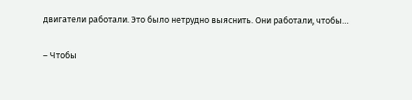двигатели работали. Это было нетрудно выяснить. Они работали, чтобы…

– Чтобы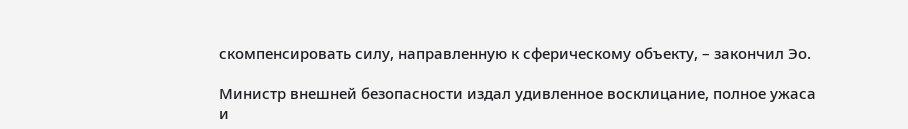скомпенсировать силу, направленную к сферическому объекту, – закончил Эо.

Министр внешней безопасности издал удивленное восклицание, полное ужаса и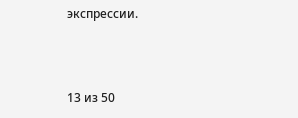экспрессии.



13 из 50